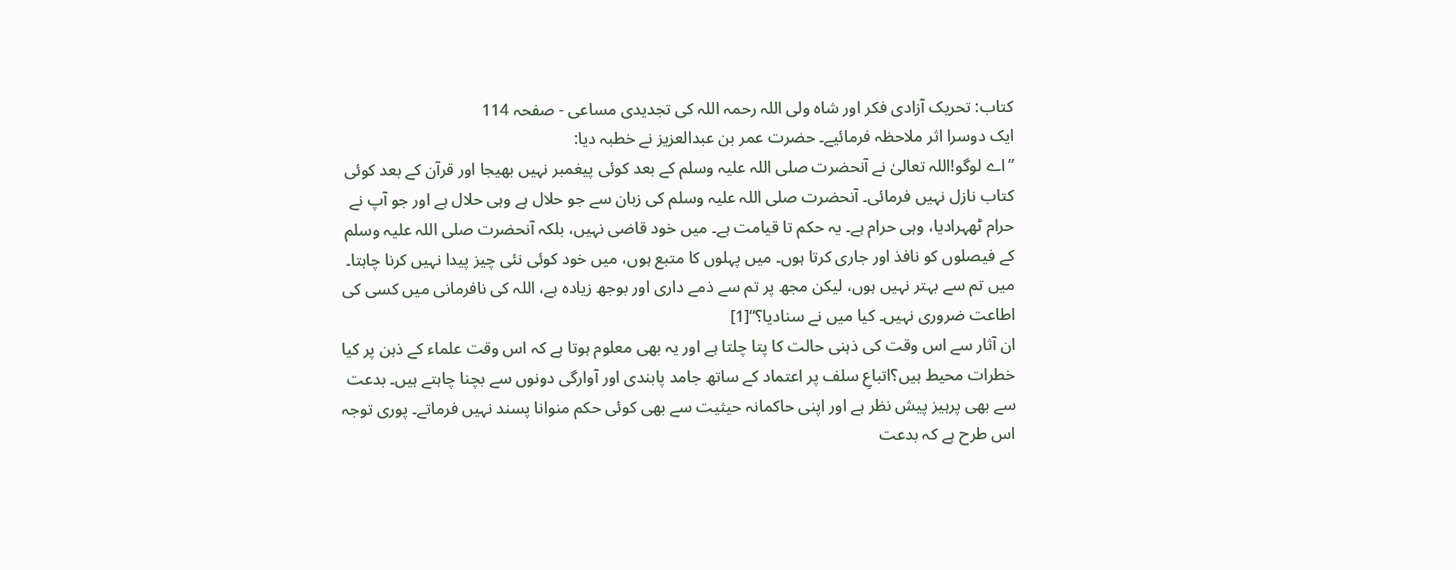کتاب: تحریک آزادی فکر اور شاہ ولی اللہ رحمہ اللہ کی تجدیدی مساعی - صفحہ 114
ایک دوسرا اثر ملاحظہ فرمائیے۔ حضرت عمر بن عبدالعزیز نے خطبہ دیا:
”اے لوگو!اللہ تعالیٰ نے آنحضرت صلی اللہ علیہ وسلم کے بعد کوئی پیغمبر نہیں بھیجا اور قرآن کے بعد کوئی کتاب نازل نہیں فرمائی۔ آنحضرت صلی اللہ علیہ وسلم کی زبان سے جو حلال ہے وہی حلال ہے اور جو آپ نے حرام ٹھہرادیا، وہی حرام ہے۔ یہ حکم تا قیامت ہے۔ میں خود قاضی نہیں، بلکہ آنحضرت صلی اللہ علیہ وسلم کے فیصلوں کو نافذ اور جاری کرتا ہوں۔ میں پہلوں کا متبع ہوں، میں خود کوئی نئی چیز پیدا نہیں کرنا چاہتا۔ میں تم سے بہتر نہیں ہوں، لیکن مجھ پر تم سے ذمے داری اور بوجھ زیادہ ہے، اللہ کی نافرمانی میں کسی کی اطاعت ضروری نہیں۔ کیا میں نے سنادیا؟“[1]
ان آثار سے اس وقت کی ذہنی حالت کا پتا چلتا ہے اور یہ بھی معلوم ہوتا ہے کہ اس وقت علماء کے ذہن پر کیا خطرات محیط ہیں؟اتباعِ سلف پر اعتماد کے ساتھ جامد پابندی اور آوارگی دونوں سے بچنا چاہتے ہیں۔ بدعت سے بھی پرہیز پیش نظر ہے اور اپنی حاکمانہ حیثیت سے بھی کوئی حکم منوانا پسند نہیں فرماتے۔ پوری توجہ اس طرح ہے کہ بدعت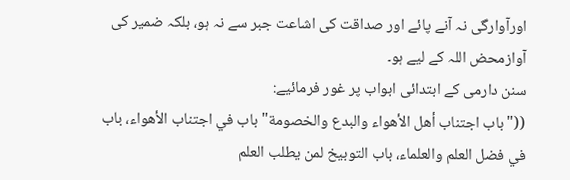اورآوارگی نہ آنے پائے اور صداقت کی اشاعت جبر سے نہ ہو، بلکہ ضمیر کی آوازمحض اللہ کے لیے ہو۔
سنن دارمی کے ابتدائی ابواب پر غور فرمائیے:
(("باب اجتناب أهل الأهواء والبدع والخصومة" باب في اجتناب الأهواء، باب في فضل العلم والعلماء، باب التوبيخ لمن يطلب العلم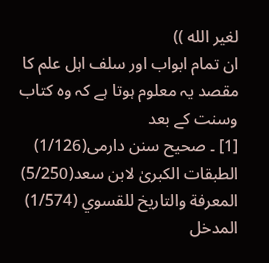لغير الله ))
ان تمام ابواب اور سلف اہل علم کا مقصد یہ معلوم ہوتا ہے کہ وہ کتاب وسنت کے بعد
[1] ۔ صحیح سنن دارمی(1/126) الطبقات الکبریٰ لابن سعد(5/250) المعرفة والتاريخ للقسوي (1/574) المدخل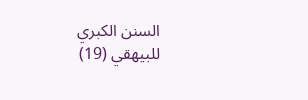السنن الكبري للبيهقي (19)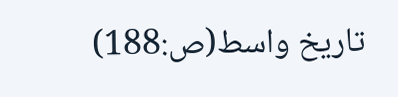تاريخ واسط(ص:188)